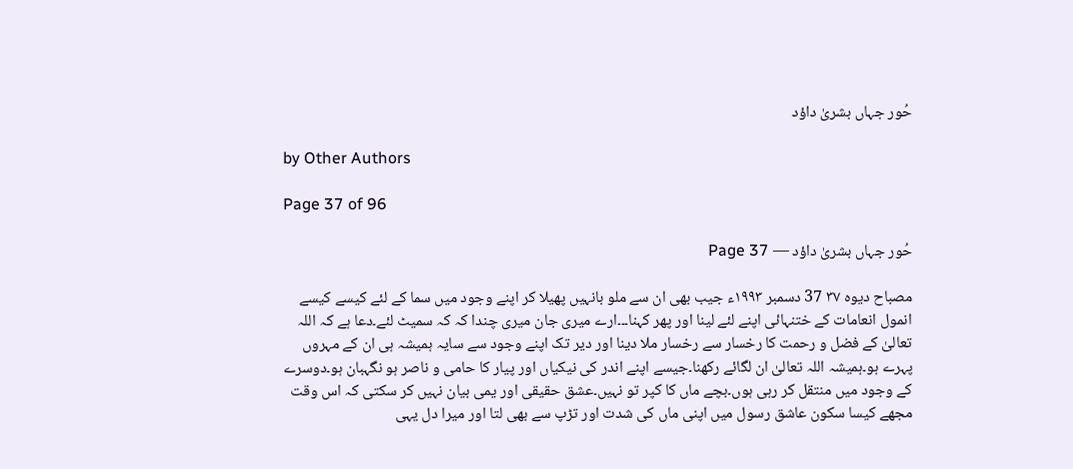حُور جہاں بشریٰ داؤد

by Other Authors

Page 37 of 96

حُور جہاں بشریٰ داؤد — Page 37

مصباح دیوه ۳۷ 37 دسمبر ۱۹۹۳ء جیب بھی ان سے ملو بانہیں پھیلا کر اپنے وجود میں سما کے لئے کیسے کیسے انمول انعامات کے ختنہائی اپنے لئے لینا اور پھر کہنا۔۔۔ارے میری جان میری چندا کہ کہ سمیٹ لئے۔دعا ہے کہ اللہ تعالیٰ کے فضل و رحمت کا رخسار سے رخسار ملا دینا اور دیر تک اپنے وجود سے سایہ ہمیشہ ہی ان کے مہروں پہرے ہو۔ہمیشہ اللہ تعالیٰ ان لگائے رکھنا۔جیسے اپنے اندر کی نیکیاں اور پیار کا حامی و ناصر ہو نگہبان ہو۔دوسرے کے وجود میں منتقل کر رہی ہوں۔بچے ماں کا کپر تو نہیں۔عشق حقیقی اور یمی بیان نہیں کر سکتی کہ اس وقت مجھے کیسا سکون عاشق رسول میں اپنی ماں کی شدت اور تڑپ سے بھی لتا اور میرا دل یہی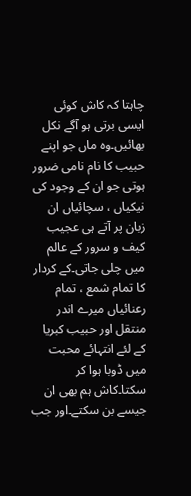چاہتا کہ کاش کوئی ایسی برتی ہو آگے نکل بھائیں۔وہ ماں جو اپنے حبیب کا نام نامی ضرور ہوتی جو ان کے وجود کی نیکیاں ، سچائیاں ان زبان پر آتے ہی عجیب کیف و سرور کے عالم میں چلی جاتی۔کے کردار کا تمام شمع ، تمام رعنائیاں میرے اندر منتقل اور حبیب کبریا کے لئے انتہائے محبت میں ڈوبا ہوا کر سکتا۔کاش ہم بھی ان جیسے بن سکتے۔اور جب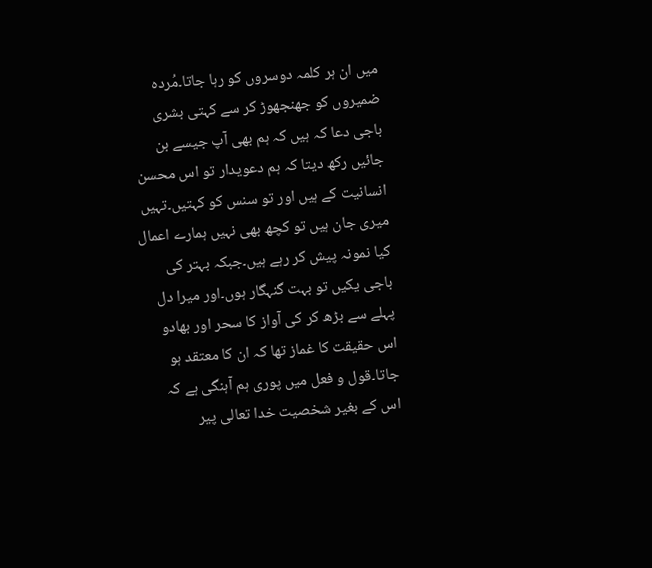میں ان ہر کلمہ دوسروں کو رہا جاتا۔مُردہ ضمیروں کو جھنجھوڑ کر سے کہتی بشری باجی دعا کہ ہیں کہ ہم بھی آپ جیسے بن جائیں رکھ دیتا کہ ہم دعویدار تو اس محسن انسانیت کے ہیں اور تو سنس کو کہتیں۔تہیں میری جان ہیں تو کچھ بھی نہیں ہمارے اعمال کیا نمونہ پیش کر رہے ہیں۔جبکہ بہتر کی باجی یکیں تو بہت گنہگار ہوں۔اور میرا دل پہلے سے بڑھ کر کی آواز کا سحر اور بھادو اس حقیقت کا غماز تھا کہ ان کا معتقد ہو جاتا۔قول و فعل میں پوری ہم آہنگی ہے کہ اس کے بغیر شخصیت خدا تعالی پیر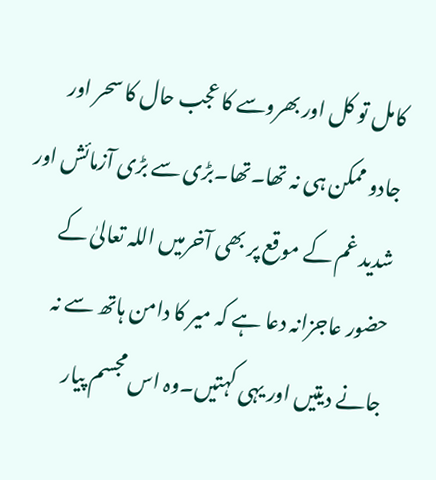کامل تو کل اور بھروسے کا عجب حال کا سحر اور جادو ممکن ہی نہ تھا۔تھا۔بڑی سے بڑی آزمائش اور شدید غم کے موقع پر بھی آخرمیں اللہ تعالیٰ کے حضور عاجزانہ دعا ہے کہ میر کا دامن ہاتھ سے نہ جانے دیتیں اور یہی کہتیں۔وہ اس مجسم پیار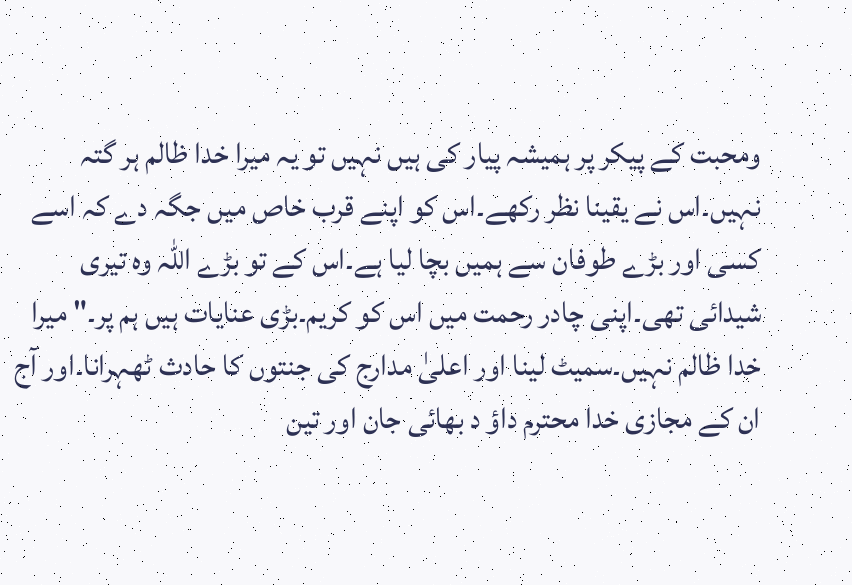ومحبت کے پیکر پر ہمیشہ پیار کی ہیں نہیں تو یہ میرا خدا ظالم ہر گتہ نہیں۔اس نے یقینا نظر رکھے۔اس کو اپنے قرب خاص میں جگہ دے کہ اسے کسی اور بڑے طوفان سے ہمیں بچا لیا ہے۔اس کے تو بڑے اللہ وہ تیری شیدائی تھی۔اپنی چادر رحمت میں اس کو کریم۔بڑی عنایات ہیں ہم پر۔" میرا خدا ظالم نہیں۔سمیٹ لینا اور اعلیٰ مدارج کی جنتوں کا حادث ٹھہرانا۔اور آج ان کے مجازی خدا محترم داؤ د بھائی جان اور تین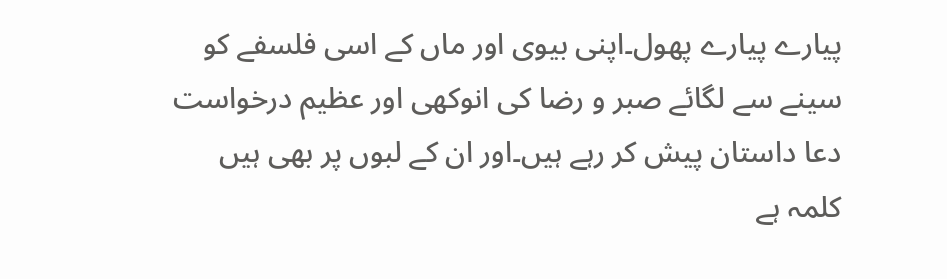پیارے پیارے پھول۔اپنی بیوی اور ماں کے اسی فلسفے کو سینے سے لگائے صبر و رضا کی انوکھی اور عظیم درخواست دعا داستان پیش کر رہے ہیں۔اور ان کے لبوں پر بھی ہیں کلمہ ہے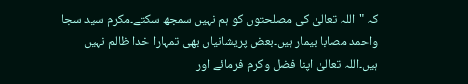کہ "اللہ تعالیٰ کی مصلحتوں کو ہم نہیں سمجھ سکتے۔مکرم سید سجا واحمد مصابا بیمار ہیں۔بعض پریشانیاں بھی تمہارا خدا ظالم نہیں ہیں۔اللہ تعالیٰ اپنا فضل وکرم فرمائے اور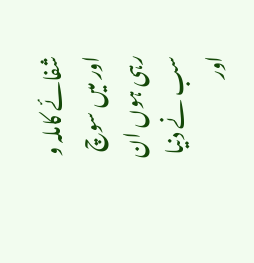شفائے کاملہ و اور میں سوچ رہی ہوں ان سب نے دنیا اور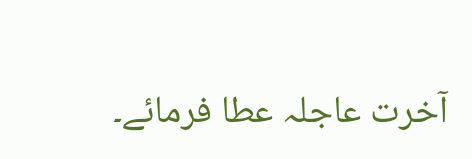آخرت عاجلہ عطا فرمائے۔